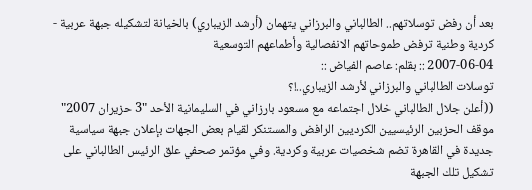بعد أن رفض توسلاتهم.. الطالباني والبرزاني يتهمان (أرشد الزيباري) بالخيانة لتشكيله جبهة عربية - كردية وطنية ترفض طموحاتهم الانفصالية وأطماعهم التوسعية
2007-06-04 :: بقلم: عاصم الفياض ::
توسلات الطالباني والبرزاني لأرشد الزيباري..!؟
((أعلن جلال الطالباني خلال اجتماعه مع مسعود بارزاني في السليمانية الأحد "3 حزيران 2007" موقف الحزبين الرئيسيين الكرديين الرافض والمستنكر لقيام بعض الجهات بإعلان جبهة سياسية جديدة في القاهرة تضم شخصيات عربية وكردية. وفي مؤتمر صحفي علق الرئيس الطالباني على تشكيل تلك الجبهة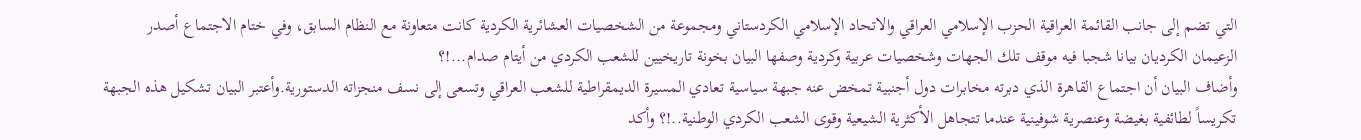التي تضم إلى جانب القائمة العراقية الحزب الإسلامي العراقي والاتحاد الإسلامي الكردستاني ومجموعة من الشخصيات العشائرية الكردية كانت متعاونة مع النظام السابق، وفي ختام الاجتماع أصدر الزعيمان الكرديان بيانا شجبا فيه موقف تلك الجهات وشخصيات عربية وكردية وصفها البيان بخونة تاريخيين للشعب الكردي من أيتام صدام...!؟
وأضاف البيان أن اجتماع القاهرة الذي دبرته مخابرات دول أجنبية تمخض عنه جبهة سياسية تعادي المسيرة الديمقراطية للشعب العراقي وتسعى إلى نسف منجزاته الدستورية.وأعتبر البيان تشكيل هذه الجبهة تكريساً لطائفية بغيضة وعنصرية شوفينية عندما تتجاهل الأكثرية الشيعية وقوى الشعب الكردي الوطنية..!؟ وأكد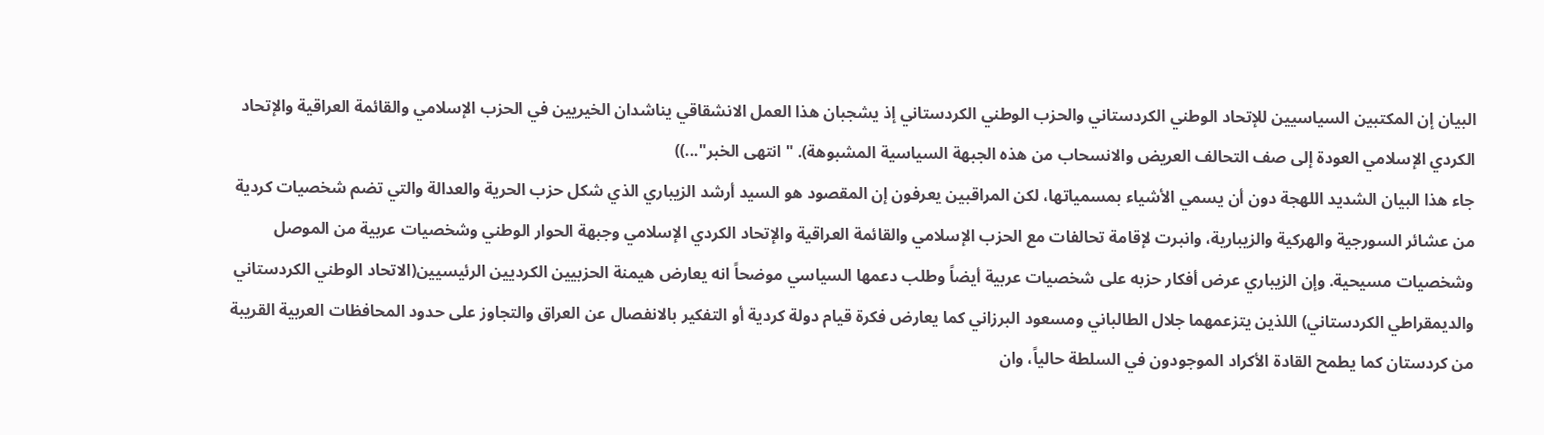البيان إن المكتبين السياسيين للإتحاد الوطني الكردستاني والحزب الوطني الكردستاني إذ يشجبان هذا العمل الانشقاقي يناشدان الخيريين في الحزب الإسلامي والقائمة العراقية والإتحاد الكردي الإسلامي العودة إلى صف التحالف العريض والانسحاب من هذه الجبهة السياسية المشبوهة). "انتهى الخبر"...))
جاء هذا البيان الشديد اللهجة دون أن يسمي الأشياء بمسمياتها، لكن المراقبين يعرفون إن المقصود هو السيد أرشد الزيباري الذي شكل حزب الحرية والعدالة والتي تضم شخصيات كردية من عشائر السورجية والهركية والزيبارية، وانبرت لإقامة تحالفات مع الحزب الإسلامي والقائمة العراقية والإتحاد الكردي الإسلامي وجبهة الحوار الوطني وشخصيات عربية من الموصل وشخصيات مسيحية. وإن الزيباري عرض أفكار حزبه على شخصيات عربية أيضاً وطلب دعمها السياسي موضحاً انه يعارض هيمنة الحزبيين الكرديين الرئيسيين(الاتحاد الوطني الكردستاني والديمقراطي الكردستاني) اللذين يتزعمهما جلال الطالباني ومسعود البرزاني كما يعارض فكرة قيام دولة كردية أو التفكير بالانفصال عن العراق والتجاوز على حدود المحافظات العربية القريبة من كردستان كما يطمح القادة الأكراد الموجودون في السلطة حالياً، وان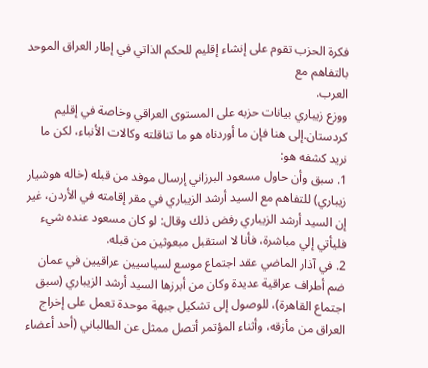فكرة الحزب تقوم على إنشاء إقليم للحكم الذاتي في إطار العراق الموحد بالتفاهم مع
العرب.
ووزع زيباري بيانات حزبه على المستوى العراقي وخاصة في إقليم كردستان.إلى هنا فإن ما أوردناه هو ما تناقلته وكالات الأنباء، لكن ما نريد كشفه هو:
1. سبق وأن حاول مسعود البرزاني إرسال موفد من قبله (خاله هوشيار زيباري) للتفاهم مع السيد أرشد الزيباري في مقر إقامته في الأردن، غير إن السيد أرشد الزيباري رفض ذلك وقال: لو كان مسعود عنده شيء فليأتي إلي مباشرة، فأنا لا استقبل مبعوثين من قبله.
2. في آذار الماضي عقد اجتماع موسع لسياسيين عراقيين في عمان ضم أطراف عراقية عديدة وكان من أبرزها السيد أرشد الزيباري (سبق اجتماع القاهرة)، للوصول إلى تشكيل جبهة موحدة تعمل على إخراج العراق من مأزقه، وأثناء المؤتمر أتصل ممثل عن الطالباني (أحد أعضاء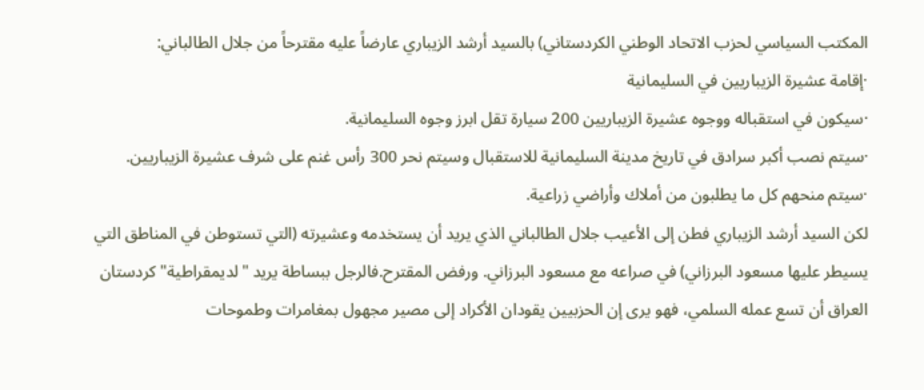المكتب السياسي لحزب الاتحاد الوطني الكردستاني) بالسيد أرشد الزيباري عارضاً عليه مقترحاً من جلال الطالباني:
·إقامة عشيرة الزيباريين في السليمانية
·سيكون في استقباله ووجوه عشيرة الزيباريين 200 سيارة تقل ابرز وجوه السليمانية.
·سيتم نصب أكبر سرادق في تاريخ مدينة السليمانية للاستقبال وسيتم نحر 300 رأس غنم على شرف عشيرة الزيباريين.
·سيتم منحهم كل ما يطلبون من أملاك وأراضي زراعية.
لكن السيد أرشد الزيباري فطن إلى الأعيب جلال الطالباني الذي يريد أن يستخدمه وعشيرته (التي تستوطن في المناطق التي يسيطر عليها مسعود البرزاني) في صراعه مع مسعود البرزاني. ورفض المقترح.فالرجل ببساطة يريد "لديمقراطية" كردستان العراق أن تسع عمله السلمي، فهو يرى إن الحزبيين يقودان الأكراد إلى مصير مجهول بمغامرات وطموحات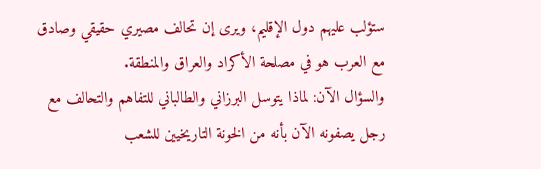ستؤلب عليهم دول الإقليم، ويرى إن تحالف مصيري حقيقي وصادق مع العرب هو في مصلحة الأكراد والعراق والمنطقة.
والسؤال الآن: لماذا يتوسل البرزاني والطالباني للتفاهم والتحالف مع رجل يصفونه الآن بأنه من الخونة التاريخيين للشعب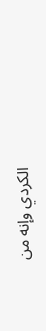الكردي وإنه من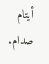أيتام صدام.